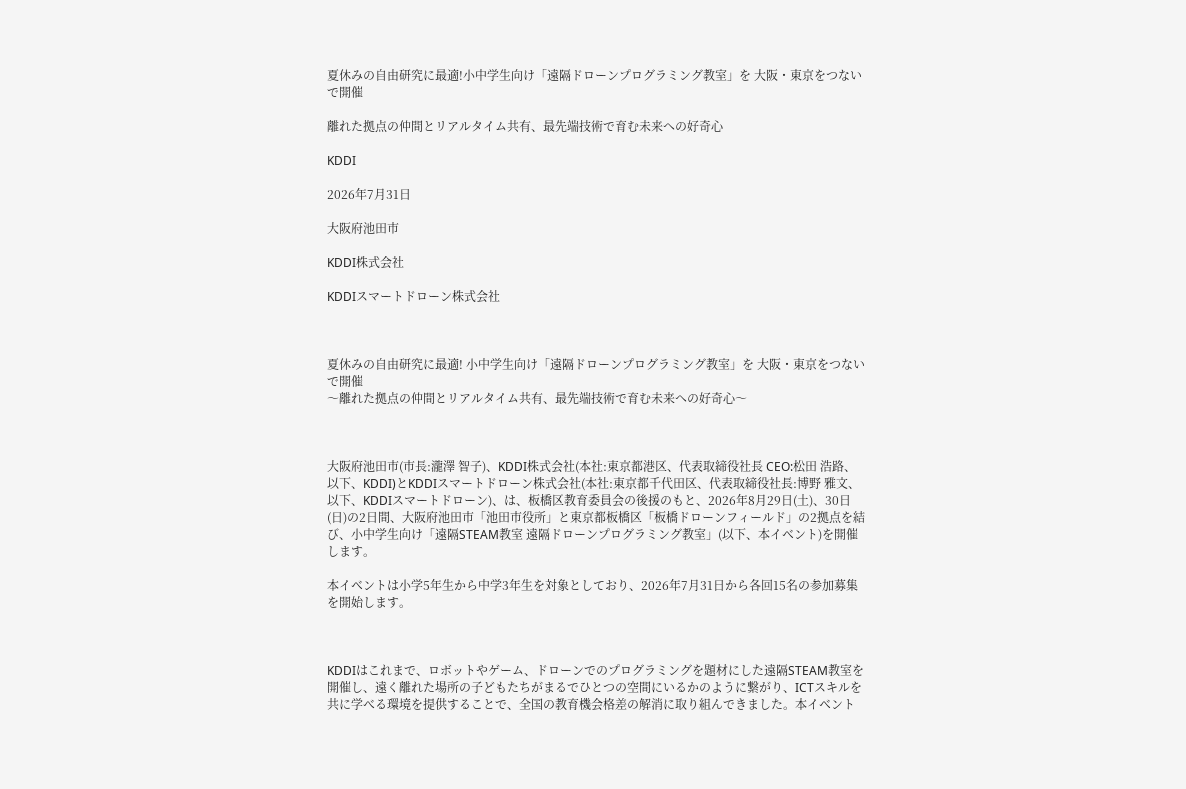夏休みの自由研究に最適!小中学生向け「遠隔ドローンプログラミング教室」を 大阪・東京をつないで開催

離れた拠点の仲間とリアルタイム共有、最先端技術で育む未来への好奇心

KDDI

2026年7月31日

大阪府池田市

KDDI株式会社

KDDIスマートドローン株式会社



夏休みの自由研究に最適! 小中学生向け「遠隔ドローンプログラミング教室」を 大阪・東京をつないで開催
〜離れた拠点の仲間とリアルタイム共有、最先端技術で育む未来への好奇心〜



大阪府池田市(市長:瀧澤 智子)、KDDI株式会社(本社:東京都港区、代表取締役社長 CEO:松田 浩路、以下、KDDI)とKDDIスマートドローン株式会社(本社:東京都千代田区、代表取締役社長:博野 雅文、以下、KDDIスマートドローン)、は、板橋区教育委員会の後援のもと、2026年8月29日(土)、30日(日)の2日間、大阪府池田市「池田市役所」と東京都板橋区「板橋ドローンフィールド」の2拠点を結び、小中学生向け「遠隔STEAM教室 遠隔ドローンプログラミング教室」(以下、本イベント)を開催します。

本イベントは小学5年生から中学3年生を対象としており、2026年7月31日から各回15名の参加募集を開始します。



KDDIはこれまで、ロボットやゲーム、ドローンでのプログラミングを題材にした遠隔STEAM教室を開催し、遠く離れた場所の子どもたちがまるでひとつの空間にいるかのように繋がり、ICTスキルを共に学べる環境を提供することで、全国の教育機会格差の解消に取り組んできました。本イベント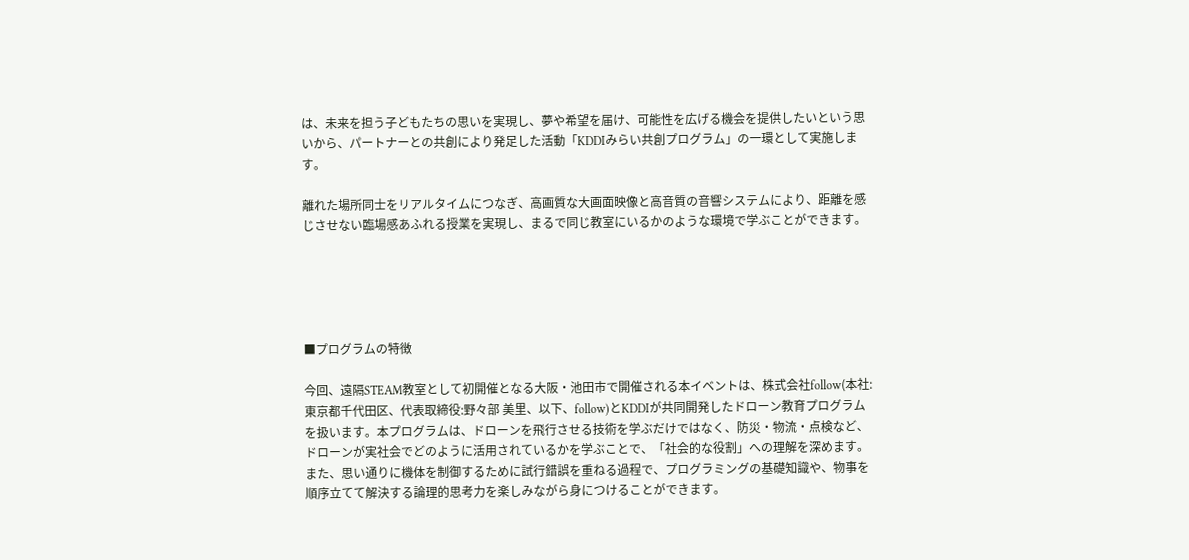は、未来を担う子どもたちの思いを実現し、夢や希望を届け、可能性を広げる機会を提供したいという思いから、パートナーとの共創により発足した活動「KDDIみらい共創プログラム」の一環として実施します。

離れた場所同士をリアルタイムにつなぎ、高画質な大画面映像と高音質の音響システムにより、距離を感じさせない臨場感あふれる授業を実現し、まるで同じ教室にいるかのような環境で学ぶことができます。





■プログラムの特徴

今回、遠隔STEAM教室として初開催となる大阪・池田市で開催される本イベントは、株式会社follow(本社:東京都千代田区、代表取締役:野々部 美里、以下、follow)とKDDIが共同開発したドローン教育プログラムを扱います。本プログラムは、ドローンを飛行させる技術を学ぶだけではなく、防災・物流・点検など、ドローンが実社会でどのように活用されているかを学ぶことで、「社会的な役割」への理解を深めます。また、思い通りに機体を制御するために試行錯誤を重ねる過程で、プログラミングの基礎知識や、物事を順序立てて解決する論理的思考力を楽しみながら身につけることができます。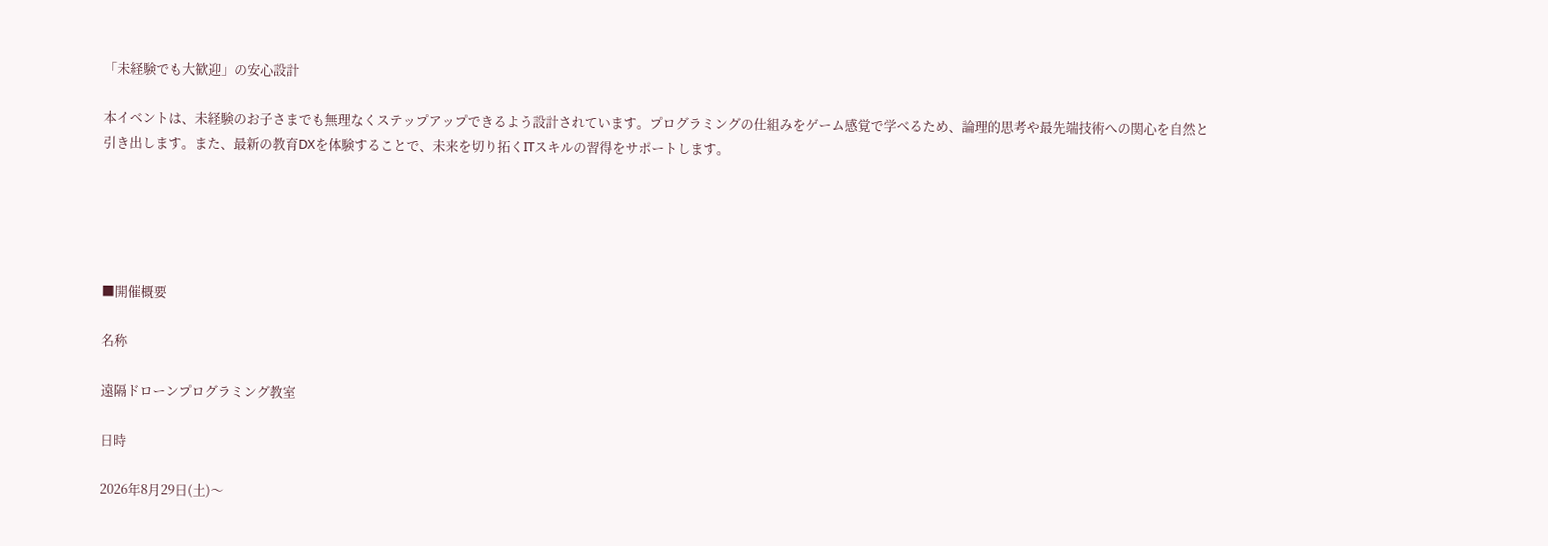「未経験でも大歓迎」の安心設計

本イベントは、未経験のお子さまでも無理なくステップアップできるよう設計されています。プログラミングの仕組みをゲーム感覚で学べるため、論理的思考や最先端技術への関心を自然と引き出します。また、最新の教育DXを体験することで、未来を切り拓くITスキルの習得をサポートします。





■開催概要

名称

遠隔ドローンプログラミング教室

日時

2026年8月29日(土)〜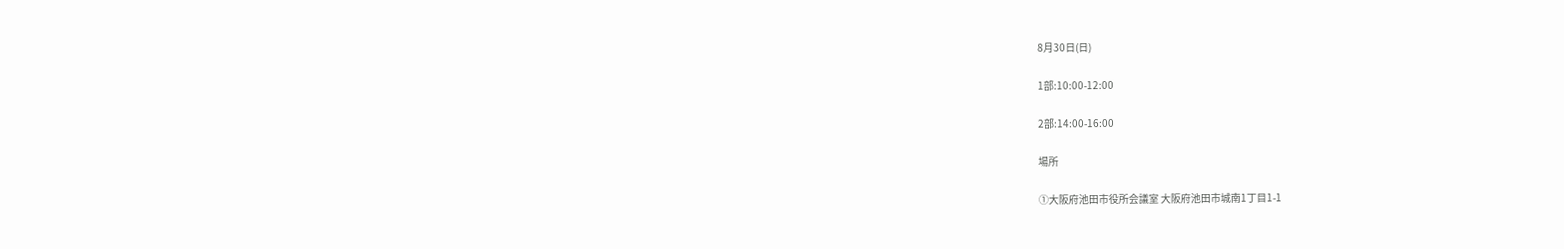8月30日(日)

1部:10:00-12:00

2部:14:00-16:00

場所

①大阪府池田市役所会議室 大阪府池田市城南1丁目1-1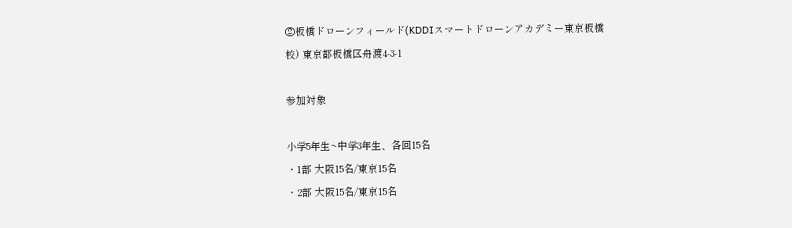②板橋ドローンフィールド(KDDIスマートドローンアカデミー東京板橋校) 東京都板橋区舟渡4-3-1

参加対象

小学5年生~中学3年生、各回15名
・1部 大阪15名/東京15名
・2部 大阪15名/東京15名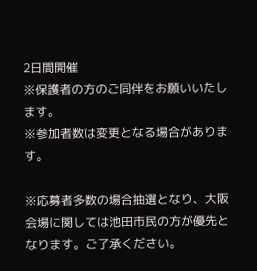2日間開催
※保護者の方のご同伴をお願いいたします。
※参加者数は変更となる場合があります。

※応募者多数の場合抽選となり、大阪会場に関しては池田市民の方が優先となります。ご了承ください。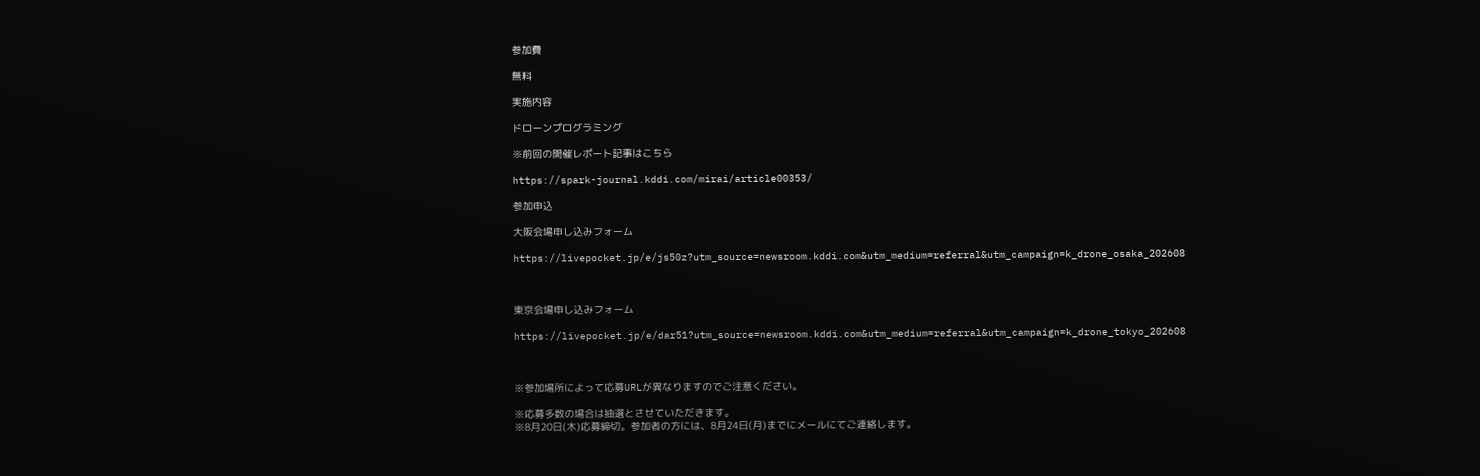参加費

無料

実施内容

ドローンプログラミング

※前回の開催レポート記事はこちら

https://spark-journal.kddi.com/mirai/article00353/

参加申込

大阪会場申し込みフォーム

https://livepocket.jp/e/js50z?utm_source=newsroom.kddi.com&utm_medium=referral&utm_campaign=k_drone_osaka_202608



東京会場申し込みフォーム

https://livepocket.jp/e/dar51?utm_source=newsroom.kddi.com&utm_medium=referral&utm_campaign=k_drone_tokyo_202608



※参加場所によって応募URLが異なりますのでご注意ください。

※応募多数の場合は抽選とさせていただきます。
※8月20日(木)応募締切。参加者の方には、8月24日(月)までにメールにてご連絡します。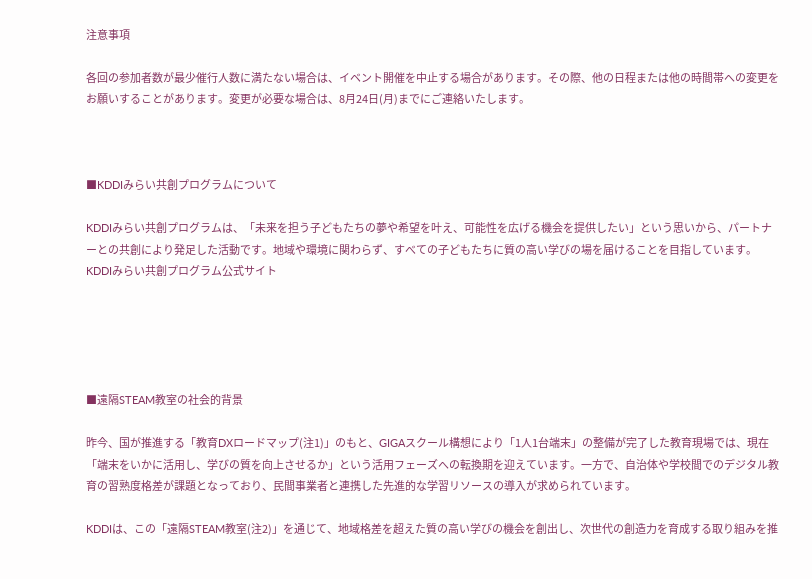注意事項

各回の参加者数が最少催行人数に満たない場合は、イベント開催を中止する場合があります。その際、他の日程または他の時間帯への変更をお願いすることがあります。変更が必要な場合は、8月24日(月)までにご連絡いたします。



■KDDIみらい共創プログラムについて

KDDIみらい共創プログラムは、「未来を担う子どもたちの夢や希望を叶え、可能性を広げる機会を提供したい」という思いから、パートナーとの共創により発足した活動です。地域や環境に関わらず、すべての子どもたちに質の高い学びの場を届けることを目指しています。
KDDIみらい共創プログラム公式サイト





■遠隔STEAM教室の社会的背景

昨今、国が推進する「教育DXロードマップ(注1)」のもと、GIGAスクール構想により「1人1台端末」の整備が完了した教育現場では、現在「端末をいかに活用し、学びの質を向上させるか」という活用フェーズへの転換期を迎えています。一方で、自治体や学校間でのデジタル教育の習熟度格差が課題となっており、民間事業者と連携した先進的な学習リソースの導入が求められています。

KDDIは、この「遠隔STEAM教室(注2)」を通じて、地域格差を超えた質の高い学びの機会を創出し、次世代の創造力を育成する取り組みを推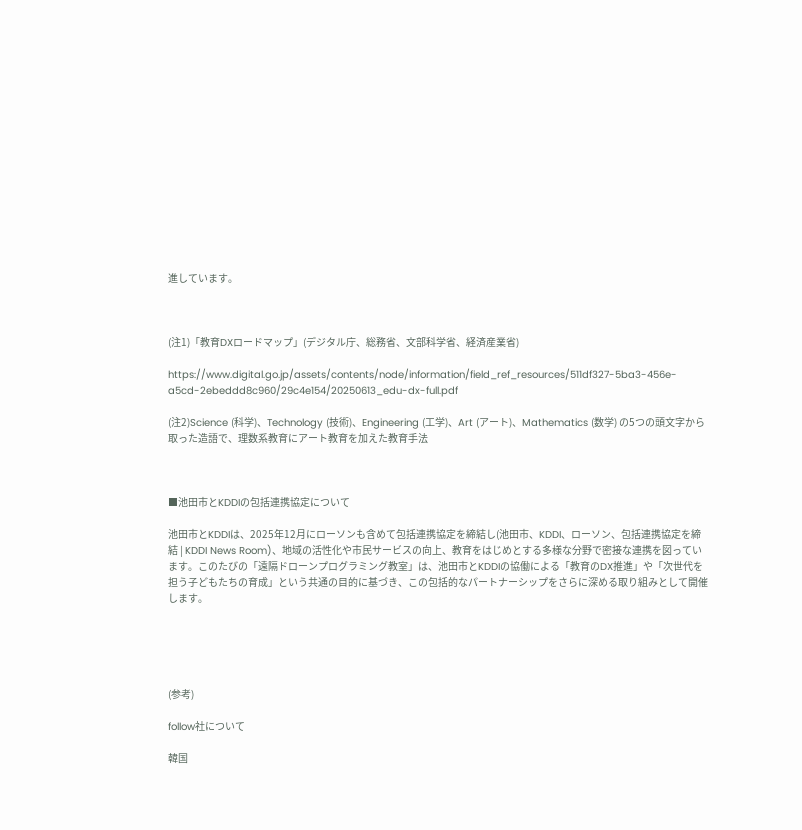進しています。



(注1)「教育DXロードマップ」(デジタル庁、総務省、文部科学省、経済産業省)

https://www.digital.go.jp/assets/contents/node/information/field_ref_resources/511df327-5ba3-456e-a5cd-2ebeddd8c960/29c4e154/20250613_edu-dx-full.pdf

(注2)Science (科学)、Technology (技術)、Engineering (工学)、Art (アート)、Mathematics (数学) の5つの頭文字から取った造語で、理数系教育にアート教育を加えた教育手法



■池田市とKDDIの包括連携協定について

池田市とKDDIは、2025年12月にローソンも含めて包括連携協定を締結し(池田市、KDDI、ローソン、包括連携協定を締結 | KDDI News Room)、地域の活性化や市民サービスの向上、教育をはじめとする多様な分野で密接な連携を図っています。このたびの「遠隔ドローンプログラミング教室」は、池田市とKDDIの協働による「教育のDX推進」や「次世代を担う子どもたちの育成」という共通の目的に基づき、この包括的なパートナーシップをさらに深める取り組みとして開催します。





(参考)

follow社について

韓国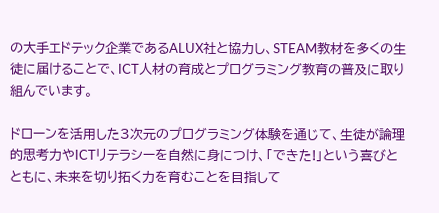の大手エドテック企業であるALUX社と協力し、STEAM教材を多くの生徒に届けることで、ICT人材の育成とプログラミング教育の普及に取り組んでいます。

ドローンを活用した3次元のプログラミング体験を通じて、生徒が論理的思考力やICTリテラシーを自然に身につけ、「できた!」という喜びとともに、未来を切り拓く力を育むことを目指して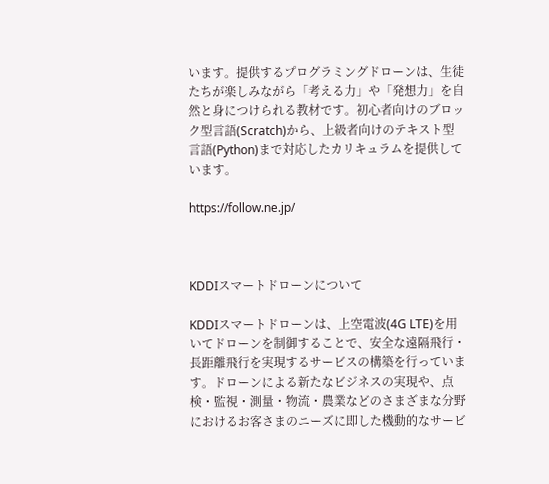います。提供するプログラミングドローンは、生徒たちが楽しみながら「考える力」や「発想力」を自然と身につけられる教材です。初心者向けのブロック型言語(Scratch)から、上級者向けのテキスト型言語(Python)まで対応したカリキュラムを提供しています。

https://follow.ne.jp/



KDDIスマートドローンについて

KDDIスマートドローンは、上空電波(4G LTE)を用いてドローンを制御することで、安全な遠隔飛行・長距離飛行を実現するサービスの構築を行っています。ドローンによる新たなビジネスの実現や、点検・監視・測量・物流・農業などのさまざまな分野におけるお客さまのニーズに即した機動的なサービ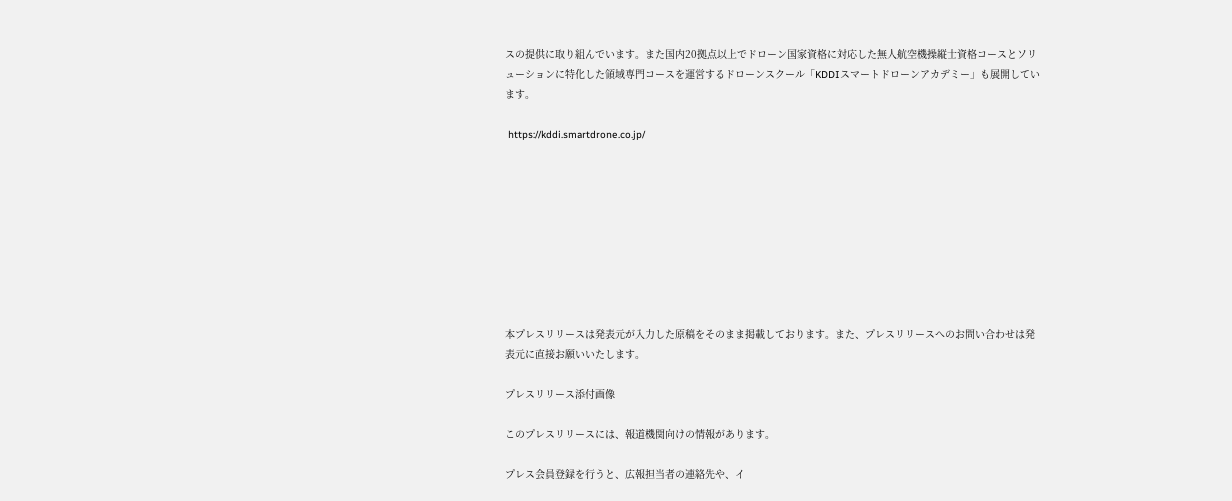スの提供に取り組んでいます。また国内20拠点以上でドローン国家資格に対応した無人航空機操縦士資格コースとソリューションに特化した領域専門コースを運営するドローンスクール「KDDIスマートドローンアカデミー」も展開しています。

 https://kddi.smartdrone.co.jp/









本プレスリリースは発表元が入力した原稿をそのまま掲載しております。また、プレスリリースへのお問い合わせは発表元に直接お願いいたします。

プレスリリース添付画像

このプレスリリースには、報道機関向けの情報があります。

プレス会員登録を行うと、広報担当者の連絡先や、イ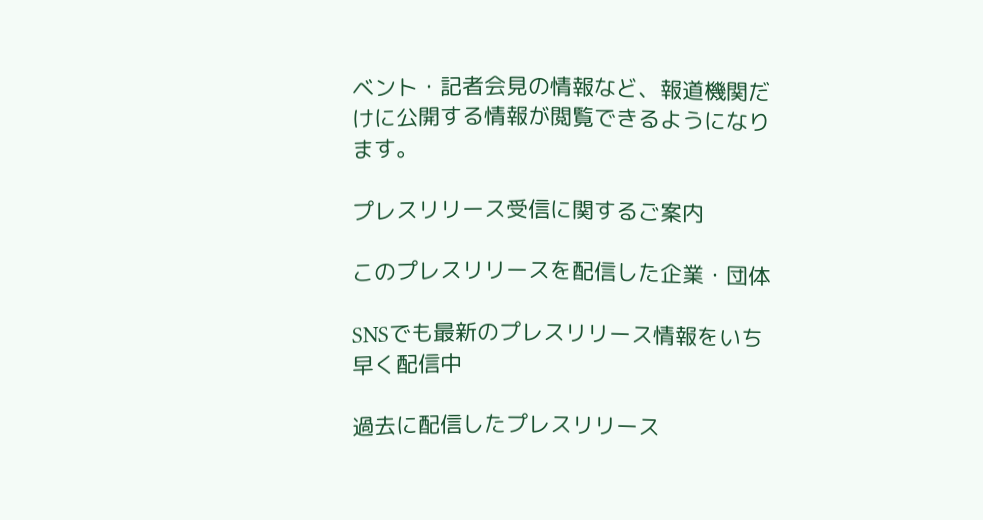ベント・記者会見の情報など、報道機関だけに公開する情報が閲覧できるようになります。

プレスリリース受信に関するご案内

このプレスリリースを配信した企業・団体

SNSでも最新のプレスリリース情報をいち早く配信中

過去に配信したプレスリリース